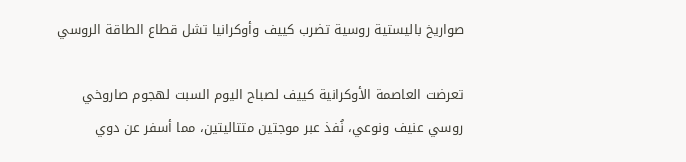صواريخ باليستية روسية تضرب كييف وأوكرانيا تشل قطاع الطاقة الروسي

تعرضت العاصمة الأوكرانية كييف لصباح اليوم السبت لهجوم صاروخي روسي عنيف ونوعي، نُفذ عبر موجتين متتاليتين، مما أسفر عن دوي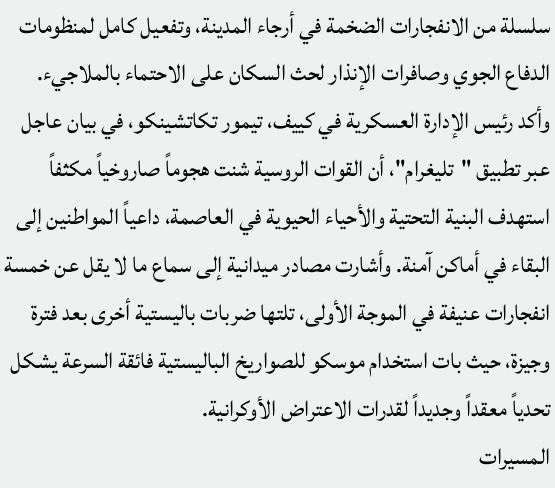سلسلة من الانفجارات الضخمة في أرجاء المدينة، وتفعيل كامل لمنظومات الدفاع الجوي وصافرات الإنذار لحث السكان على الاحتماء بالملاجيء.
وأكد رئيس الإدارة العسكرية في كييف، تيمور تكاتشينكو، في بيان عاجل عبر تطبيق "تليغرام"، أن القوات الروسية شنت هجوماً صاروخياً مكثفاً استهدف البنية التحتية والأحياء الحيوية في العاصمة، داعياً المواطنين إلى البقاء في أماكن آمنة. وأشارت مصادر ميدانية إلى سماع ما لا يقل عن خمسة انفجارات عنيفة في الموجة الأولى، تلتها ضربات باليستية أخرى بعد فترة وجيزة، حيث بات استخدام موسكو للصواريخ الباليستية فائقة السرعة يشكل تحدياً معقداً وجديداً لقدرات الاعتراض الأوكرانية.
المسيرات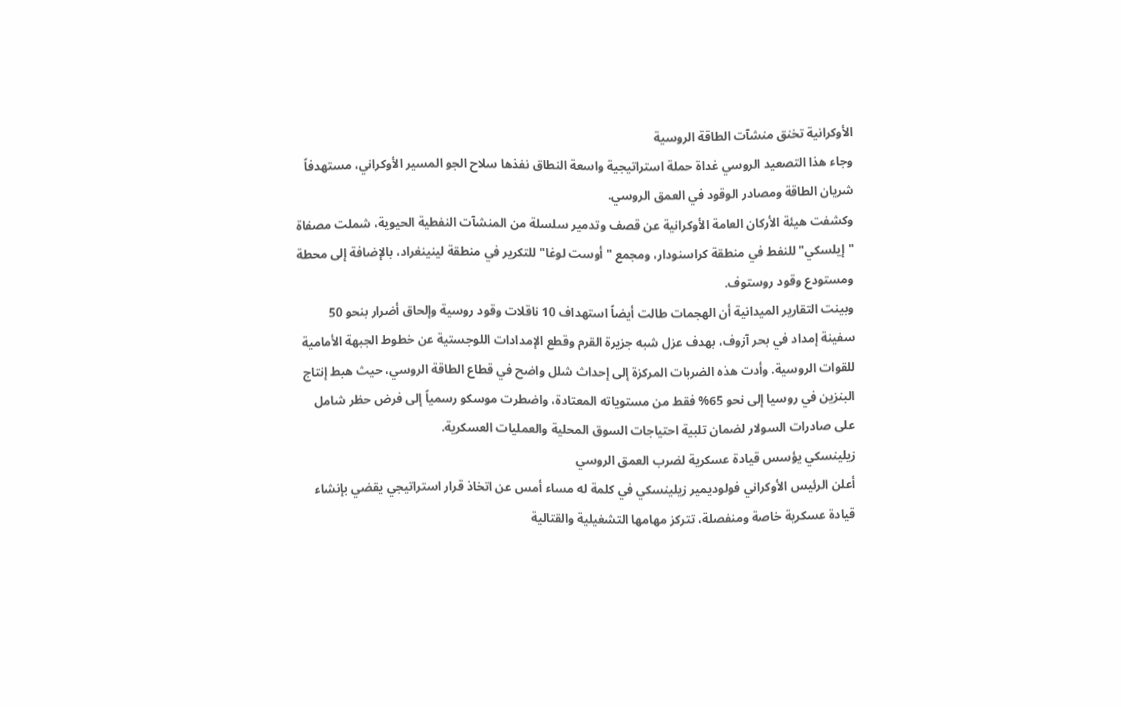الأوكرانية تخنق منشآت الطاقة الروسية
وجاء هذا التصعيد الروسي غداة حملة استراتيجية واسعة النطاق نفذها سلاح الجو المسير الأوكراني، مستهدفاً شريان الطاقة ومصادر الوقود في العمق الروسي.
وكشفت هيئة الأركان العامة الأوكرانية عن قصف وتدمير سلسلة من المنشآت النفطية الحيوية، شملت مصفاة "إيلسكي" للنفط في منطقة كراسنودار، ومجمع "أوست لوغا" للتكرير في منطقة لينينغراد، بالإضافة إلى محطة ومستودع وقود روستوف.
وبينت التقارير الميدانية أن الهجمات طالت أيضاً استهداف 10 ناقلات وقود روسية وإلحاق أضرار بنحو 50 سفينة إمداد في بحر آزوف، بهدف عزل شبه جزيرة القرم وقطع الإمدادات اللوجستية عن خطوط الجبهة الأمامية للقوات الروسية. وأدت هذه الضربات المركزة إلى إحداث شلل واضح في قطاع الطاقة الروسي، حيث هبط إنتاج البنزين في روسيا إلى نحو 65% فقط من مستوياته المعتادة، واضطرت موسكو رسمياً إلى فرض حظر شامل على صادرات السولار لضمان تلبية احتياجات السوق المحلية والعمليات العسكرية.
زيلينسكي يؤسس قيادة عسكرية لضرب العمق الروسي
أعلن الرئيس الأوكراني فولوديمير زيلينسكي في كلمة له مساء أمس عن اتخاذ قرار استراتيجي يقضي بإنشاء قيادة عسكرية خاصة ومنفصلة، تتركز مهامها التشغيلية والقتالية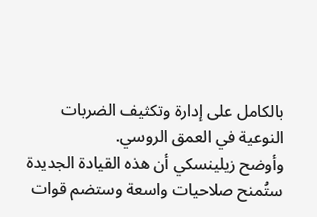بالكامل على إدارة وتكثيف الضربات النوعية في العمق الروسي.
وأوضح زيلينسكي أن هذه القيادة الجديدة ستُمنح صلاحيات واسعة وستضم قوات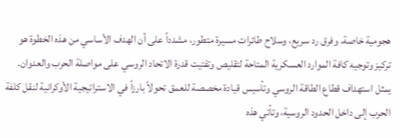هجومية خاصة، وفرق رد سريع، وسلاح طائرات مسيرة متطور، مشدداً على أن الهدف الأساسي من هذه الخطوة هو تركيز وتوجيه كافة الموارد العسكرية المتاحة لتقليص وتفتيت قدرة الاتحاد الروسي على مواصلة الحرب والعدوان.
يمثل استهداف قطاع الطاقة الروسي وتأسيس قيادة مخصصة للعمق تحولاً بارزاً في الاستراتيجية الأوكرانية لنقل كلفة الحرب إلى داخل الحدود الروسية، وتأتي هذه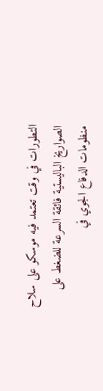التطورات في وقت تعتمد فيه موسكو على سلاح الصواريخ الباليستية فائقة السرعة للضغط على منظومات الدفاع الجوي في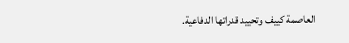العاصمة كييف وتحييد قدراتها الدفاعية.